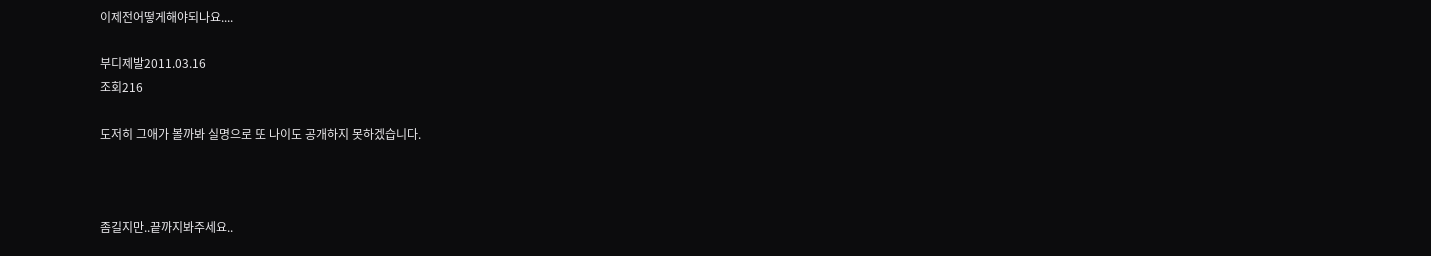이제전어떻게해야되나요....

부디제발2011.03.16
조회216

도저히 그애가 볼까봐 실명으로 또 나이도 공개하지 못하겠습니다.



좀길지만..끝까지봐주세요..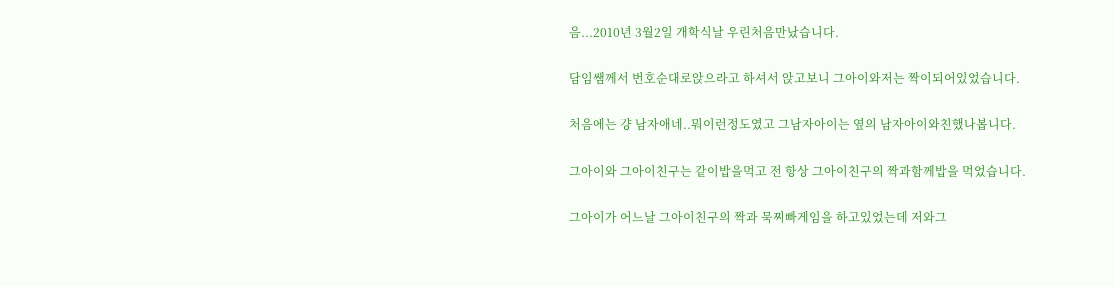음...2010년 3월2일 개학식날 우린처음만났습니다.

담임쌤께서 번호순대로앉으라고 하셔서 앉고보니 그아이와저는 짝이되어있었습니다.

처음에는 걍 남자애네..뭐이런정도였고 그남자아이는 옆의 남자아이와친했나봅니다.

그아이와 그아이친구는 같이밥을먹고 전 항상 그아이친구의 짝과함께밥을 먹었습니다.

그아이가 어느날 그아이친구의 짝과 묵찌빠게임을 하고있었는데 저와그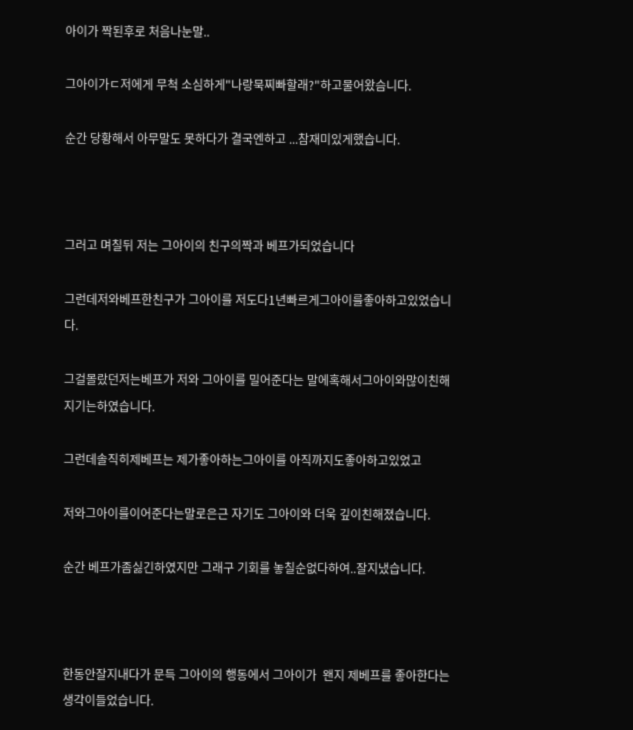아이가 짝된후로 처음나눈말..

그아이가ㄷ저에게 무척 소심하게"나랑묵찌빠할래?"하고물어왔슴니다.

순간 당황해서 아무말도 못하다가 결국엔하고 ...참재미있게했습니다.



그러고 며칠뒤 저는 그아이의 친구의짝과 베프가되었습니다

그런데저와베프한친구가 그아이를 저도다1년빠르게그아이를좋아하고있었습니다.

그걸몰랐던저는베프가 저와 그아이를 밀어준다는 말에혹해서그아이와많이친해지기는하였습니다.

그런데솔직히제베프는 제가좋아하는그아이를 아직까지도좋아하고있었고

저와그아이를이어준다는말로은근 자기도 그아이와 더욱 깊이친해졌습니다.

순간 베프가좀싫긴하였지만 그래구 기회를 놓칠순없다하여..잘지냈습니다.



한동안잘지내다가 문득 그아이의 행동에서 그아이가  왠지 제베프를 좋아한다는 생각이들었습니다.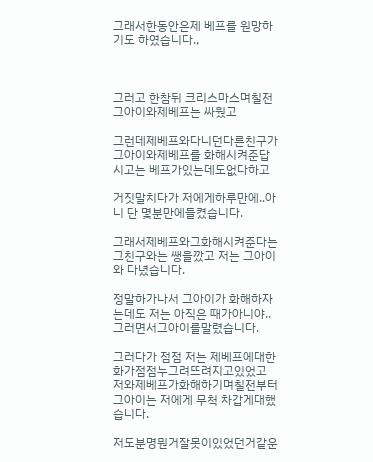그래서한동안은제 베프를 원망하기도 하였습니다.,



그러고 한참뒤 크리스마스며칠전 그아이와제베프는 싸웠고

그런데제베프와다니던다른친구가 그아이와제베프를 화해시켜준답시고는 베프가있는데도없다하고

거짓말치다가 저에게하루만에..아니 단 몇분만에들켰습니다.

그래서제베프와그화해시켜준다는 그친구와는 쌩을깠고 저는 그아이와 다녔습니다.

정말하가나서 그아이가 화해하자는데도 저는 아직은 때가아니야..그러면서그아이를말렸습니다.

그러다가 점점 저는 제베프에대한화가점점누그려뜨려지고있었고 저와제베프가화해하기며칠전부터그아이는 저에게 무척 차갑게대했습니다.

저도분명뭔거잘못이있었던거같운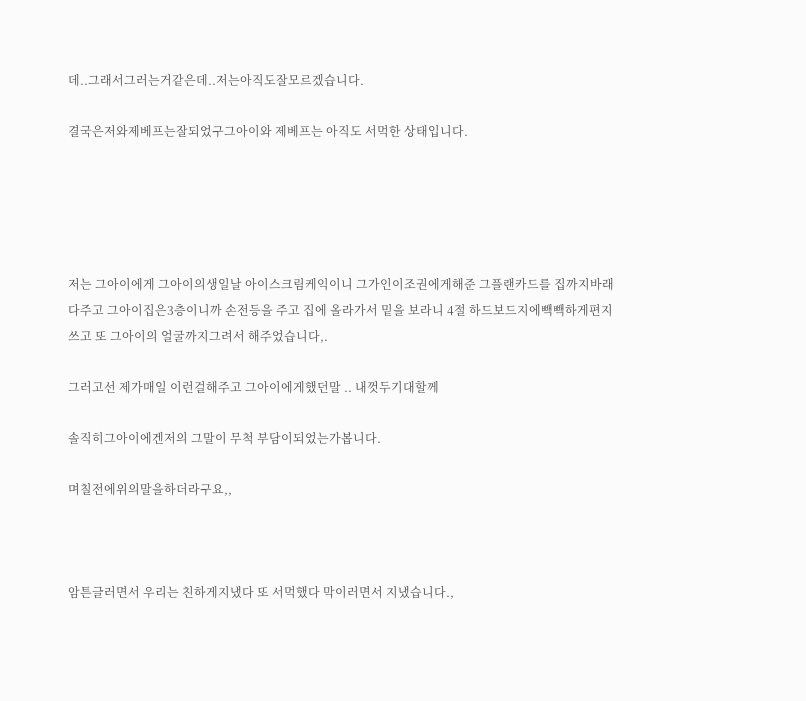데..그래서그러는거같은데..저는아직도잘모르겠습니다.

결국은저와제베프는잘되었구그아이와 제베프는 아직도 서먹한 상태입니다.





저는 그아이에게 그아이의생일날 아이스크림케익이니 그가인이조권에게해준 그플랜카드를 집까지바래다주고 그아이집은3층이니까 손전등을 주고 집에 올라가서 밑을 보라니 4절 하드보드지에빽빽하게편지쓰고 또 그아이의 얼굴까지그려서 해주었습니다,.

그러고선 제가매일 이런걸해주고 그아이에게했던말 .. 내껏두기대할께

솔직히그아이에겐저의 그말이 무척 부담이되었는가봅니다.

며칠전에위의말을하더라구요,,



암튼글러면서 우리는 친하게지냈다 또 서먹했다 막이러면서 지냈습니다.,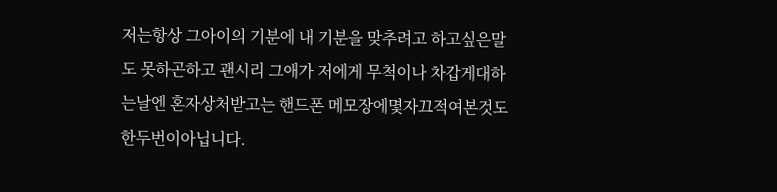저는항상 그아이의 기분에 내 기분을 맞추려고 하고싶은말도 못하곤하고 괜시리 그애가 저에게 무척이나 차갑게대하는날엔 혼자상처받고는 핸드폰 메모장에몇자끄적여본것도한두번이아닙니다.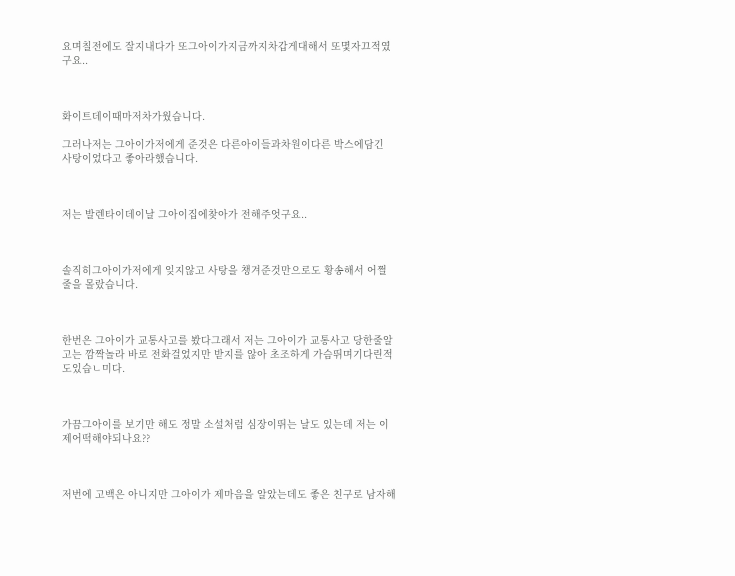요며칠전에도 잘지내다가 또그아이가지금까지차갑게대해서 또몇자끄적였구요..



화이트데이때마저차가웠습니다.

그러나저는 그아이가저에게 준것은 다른아이들과차원이다른 박스에담긴 사탕이었다고 좋아라했습니다.



저는 발렌타이데이날 그아이집에찾아가 전해주엇구요..



솔직히그아이가저에게 잊지않고 사탕을 챙겨준것만으로도 황송해서 어쩔줄을 몰랐습니다.



한번은 그아이가 교통사고를 봤다그래서 저는 그아이가 교통사고 당한줄알고는 깜짝놀라 바로 전화걸었지만 받지를 않아 초조하게 가슴뛰며기다린적도있습ㄴ미다.



가끔그아이를 보기만 해도 정말 소설처럼 심장이뛰는 날도 있는데 저는 이제어떡해야되나요??



저번에 고백은 아니지만 그아이가 제마음을 알았는데도 좋은 친구로 남자해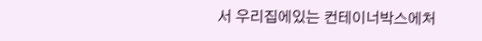서 우리집에있는 컨테이너박스에처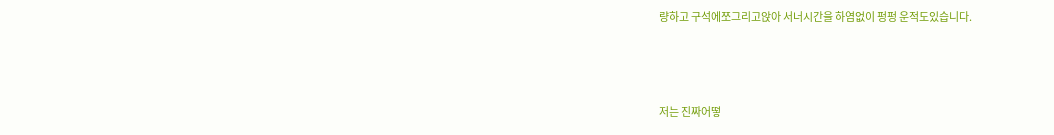량하고 구석에쪼그리고앉아 서너시간을 하염없이 펑펑 운적도있습니다.



저는 진짜어떻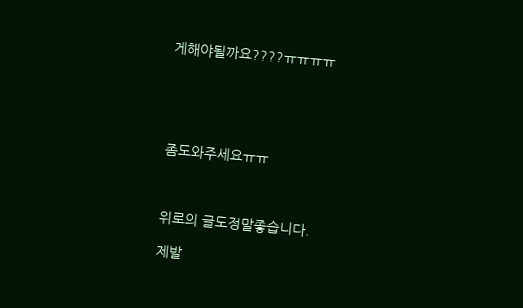게해야될까요????ㅠㅠㅠㅠ





좀도와주세요ㅠㅠ



위로의 글도정말좋습니다.

제발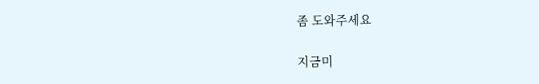좀 도와주세요

지금미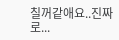칠꺼같애요..진짜로...